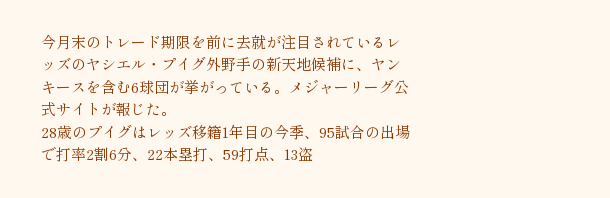今月末のトレード期限を前に去就が注目されているレッズのヤシエル・プイグ外野手の新天地候補に、ヤンキースを含む6球団が挙がっている。メジャーリーグ公式サイトが報じた。
28歳のプイグはレッズ移籍1年目の今季、95試合の出場で打率2割6分、22本塁打、59打点、13盗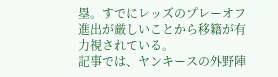塁。すでにレッズのプレーオフ進出が厳しいことから移籍が有力視されている。
記事では、ヤンキースの外野陣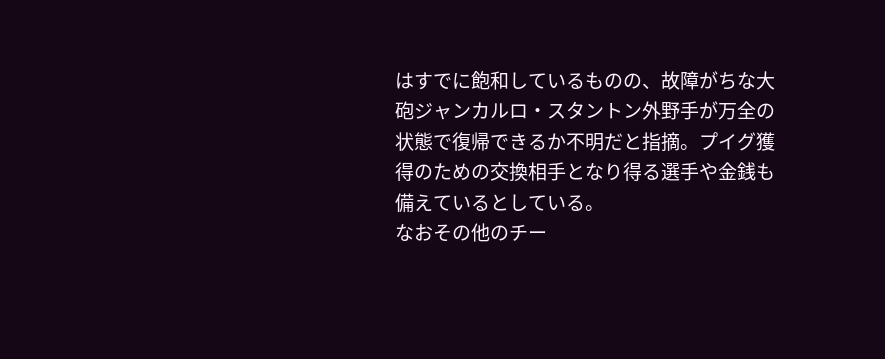はすでに飽和しているものの、故障がちな大砲ジャンカルロ・スタントン外野手が万全の状態で復帰できるか不明だと指摘。プイグ獲得のための交換相手となり得る選手や金銭も備えているとしている。
なおその他のチー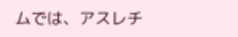ムでは、アスレチ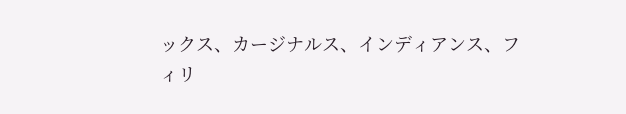ックス、カージナルス、インディアンス、フィリ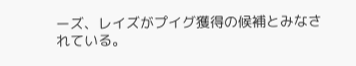ーズ、レイズがプイグ獲得の候補とみなされている。